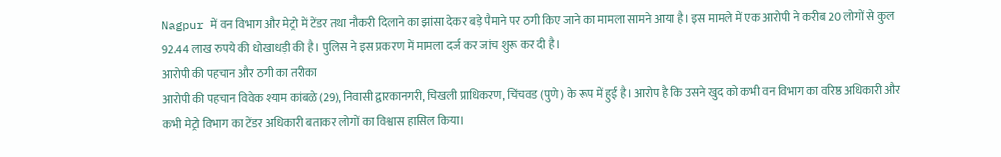Nagpur में वन विभाग और मेट्रो में टेंडर तथा नौकरी दिलाने का झांसा देकर बड़े पैमाने पर ठगी किए जाने का मामला सामने आया है। इस मामले में एक आरोपी ने करीब 20 लोगों से कुल 92.44 लाख रुपये की धोखाधड़ी की है। पुलिस ने इस प्रकरण में मामला दर्ज कर जांच शुरू कर दी है।
आरोपी की पहचान और ठगी का तरीका
आरोपी की पहचान विवेक श्याम कांबळे (29), निवासी द्वारकानगरी, चिखली प्राधिकरण, चिंचवड (पुणे) के रूप में हुई है। आरोप है कि उसने खुद को कभी वन विभाग का वरिष्ठ अधिकारी और कभी मेट्रो विभाग का टेंडर अधिकारी बताकर लोगों का विश्वास हासिल किया।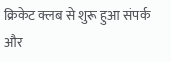क्रिकेट क्लब से शुरू हुआ संपर्क और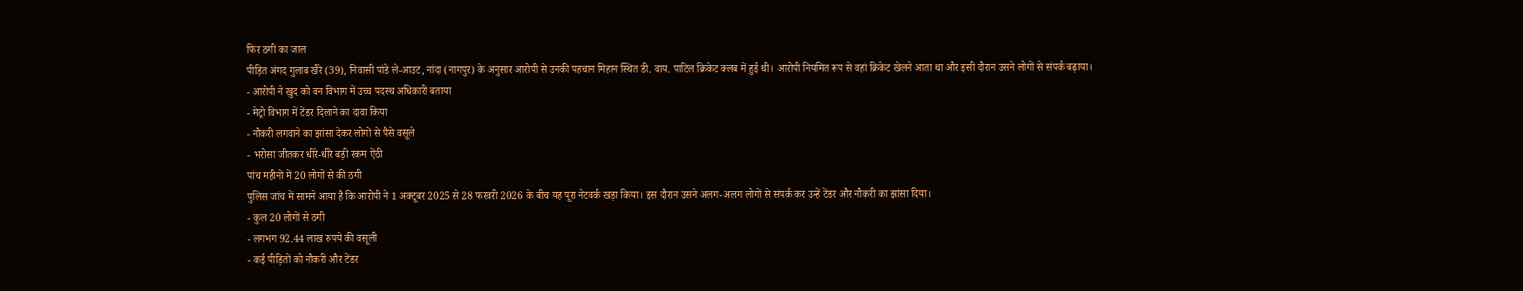फिर ठगी का जाल
पीड़ित अंगद गुलाब खैरे (39), निवासी पांडे ले-आउट, नांदा (नागपुर) के अनुसार आरोपी से उनकी पहचान मिहान स्थित डी. वाय. पाटिल क्रिकेट क्लब में हुई थी। आरोपी नियमित रूप से वहां क्रिकेट खेलने आता था और इसी दौरान उसने लोगों से संपर्क बढ़ाया।
- आरोपी ने खुद को वन विभाग में उच्च पदस्थ अधिकारी बताया
- मेट्रो विभाग में टेंडर दिलाने का दावा किया
- नौकरी लगवाने का झांसा देकर लोगों से पैसे वसूले
- भरोसा जीतकर धीरे-धीरे बड़ी रकम ऐंठी
पांच महीनों में 20 लोगों से की ठगी
पुलिस जांच में सामने आया है कि आरोपी ने 1 अक्टूबर 2025 से 28 फरवरी 2026 के बीच यह पूरा नेटवर्क खड़ा किया। इस दौरान उसने अलग-अलग लोगों से संपर्क कर उन्हें टेंडर और नौकरी का झांसा दिया।
- कुल 20 लोगों से ठगी
- लगभग 92.44 लाख रुपये की वसूली
- कई पीड़ितों को नौकरी और टेंडर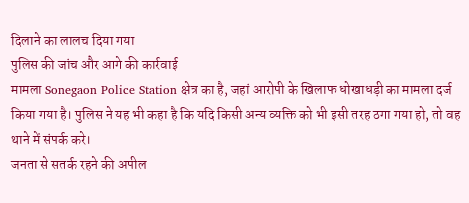दिलाने का लालच दिया गया
पुलिस की जांच और आगे की कार्रवाई
मामला Sonegaon Police Station क्षेत्र का है, जहां आरोपी के खिलाफ धोखाधड़ी का मामला दर्ज किया गया है। पुलिस ने यह भी कहा है कि यदि किसी अन्य व्यक्ति को भी इसी तरह ठगा गया हो, तो वह थाने में संपर्क करे।
जनता से सतर्क रहने की अपील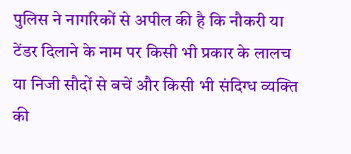पुलिस ने नागरिकों से अपील की है कि नौकरी या टेंडर दिलाने के नाम पर किसी भी प्रकार के लालच या निजी सौदों से बचें और किसी भी संदिग्ध व्यक्ति की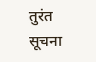तुरंत सूचना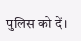पुलिस को दें।